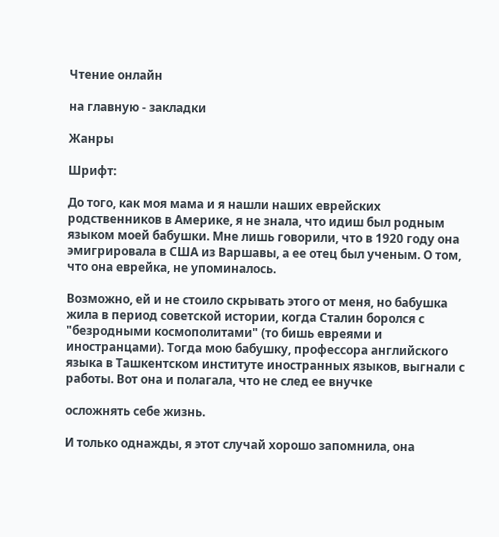Чтение онлайн

на главную - закладки

Жанры

Шрифт:

До того, как моя мама и я нашли наших еврейских родственников в Америке, я не знала, что идиш был родным языком моей бабушки. Мне лишь говорили, что в 1920 году она эмигрировала в США из Варшавы, а ее отец был ученым. О том, что она еврейка, не упоминалось.

Возможно, ей и не стоило скрывать этого от меня, но бабушка жила в период советской истории, когда Сталин боролся с "безродными космополитами" (то бишь евреями и иностранцами). Тогда мою бабушку, профессора английского языка в Ташкентском институте иностранных языков, выгнали с работы. Вот она и полагала, что не след ее внучке

осложнять себе жизнь.

И только однажды, я этот случай хорошо запомнила, она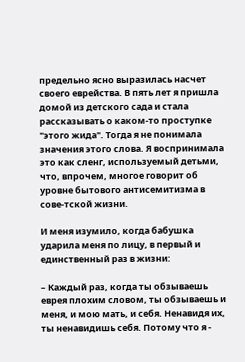предельно ясно выразилась насчет своего еврейства. В пять лет я пришла домой из детского сада и стала рассказывать о каком-то проступке "этого жида". Тогда я не понимала значения этого слова. Я воспринимала это как сленг, используемый детьми, что, впрочем, многое говорит об уровне бытового антисемитизма в сове-тской жизни.

И меня изумило, когда бабушка ударила меня по лицу, в первый и единственный раз в жизни:

– Каждый раз, когда ты обзываешь еврея плохим словом, ты обзываешь и меня, и мою мать, и себя. Ненавидя их, ты ненавидишь себя. Потому что я -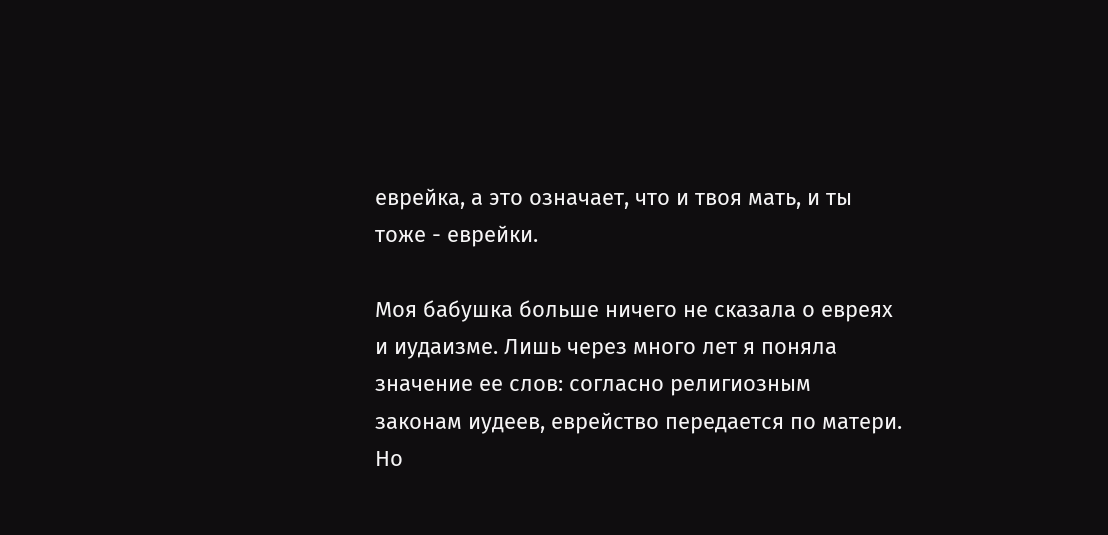еврейка, а это означает, что и твоя мать, и ты тоже - еврейки.

Моя бабушка больше ничего не сказала о евреях и иудаизме. Лишь через много лет я поняла значение ее слов: согласно религиозным законам иудеев, еврейство передается по матери. Но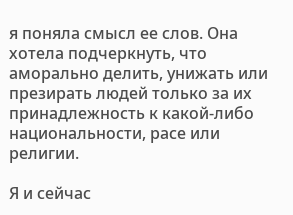я поняла смысл ее слов. Она хотела подчеркнуть, что аморально делить, унижать или презирать людей только за их принадлежность к какой-либо национальности, расе или религии.

Я и сейчас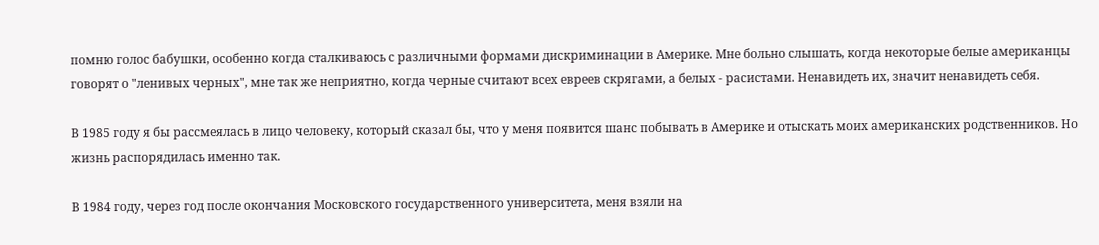помню голос бабушки, особенно когда сталкиваюсь с различными формами дискриминации в Америке. Мне больно слышать, когда некоторые белые американцы говорят о "ленивых черных", мне так же неприятно, когда черные считают всех евреев скрягами, а белых - расистами. Ненавидеть их, значит ненавидеть себя.

В 1985 году я бы рассмеялась в лицо человеку, который сказал бы, что у меня появится шанс побывать в Америке и отыскать моих американских родственников. Но жизнь распорядилась именно так.

В 1984 году, через год после окончания Московского государственного университета, меня взяли на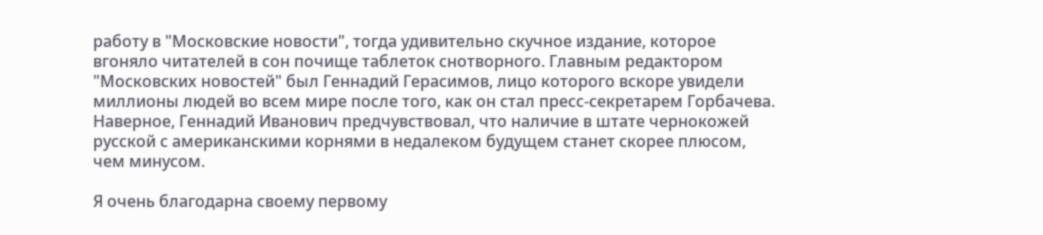работу в "Московские новости", тогда удивительно скучное издание, которое вгоняло читателей в сон почище таблеток снотворного. Главным редактором "Московских новостей" был Геннадий Герасимов, лицо которого вскоре увидели миллионы людей во всем мире после того, как он стал пресс-секретарем Горбачева. Наверное, Геннадий Иванович предчувствовал, что наличие в штате чернокожей русской с американскими корнями в недалеком будущем станет скорее плюсом, чем минусом.

Я очень благодарна своему первому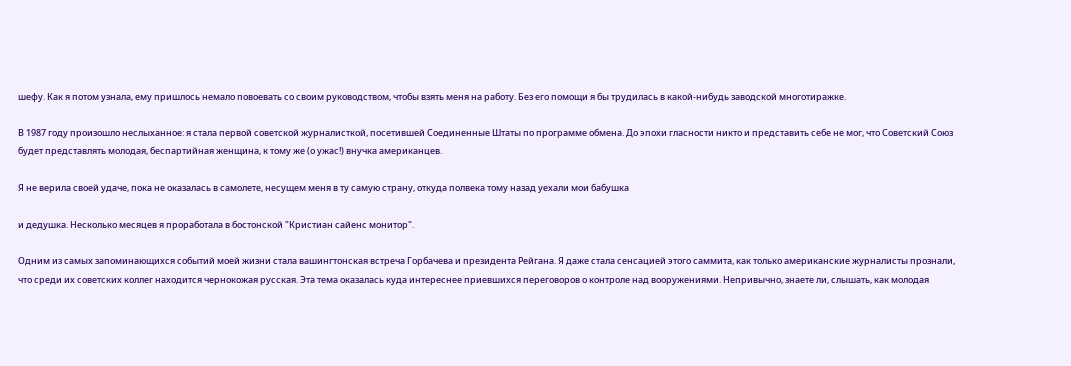шефу. Как я потом узнала, ему пришлось немало повоевать со своим руководством, чтобы взять меня на работу. Без его помощи я бы трудилась в какой-нибудь заводской многотиражке.

В 1987 году произошло неслыханное: я стала первой советской журналисткой, посетившей Соединенные Штаты по программе обмена. До эпохи гласности никто и представить себе не мог, что Советский Союз будет представлять молодая, беспартийная женщина, к тому же (о ужас!) внучка американцев.

Я не верила своей удаче, пока не оказалась в самолете, несущем меня в ту самую страну, откуда полвека тому назад уехали мои бабушка

и дедушка. Несколько месяцев я проработала в бостонской "Кристиан сайенс монитор".

Одним из самых запоминающихся событий моей жизни стала вашингтонская встреча Горбачева и президента Рейгана. Я даже стала сенсацией этого саммита, как только американские журналисты прознали, что среди их советских коллег находится чернокожая русская. Эта тема оказалась куда интереснее приевшихся переговоров о контроле над вооружениями. Непривычно, знаете ли, слышать, как молодая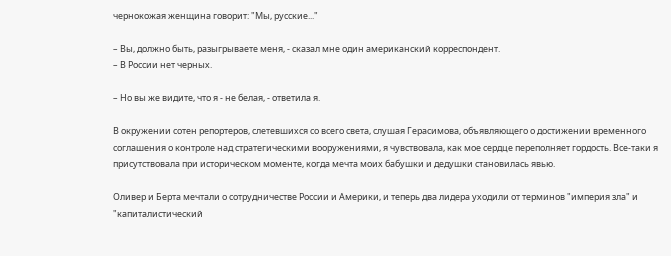чернокожая женщина говорит: "Мы, русские..."

– Вы, должно быть, разыгрываете меня, - сказал мне один американский корреспондент.
– В России нет черных.

– Но вы же видите, что я - не белая, - ответила я.

В окружении сотен репортеров, слетевшихся со всего света, слушая Герасимова, объявляющего о достижении временного соглашения о контроле над стратегическими вооружениями, я чувствовала, как мое сердце переполняет гордость. Все-таки я присутствовала при историческом моменте, когда мечта моих бабушки и дедушки становилась явью.

Оливер и Берта мечтали о сотрудничестве России и Америки, и теперь два лидера уходили от терминов "империя зла" и "капиталистический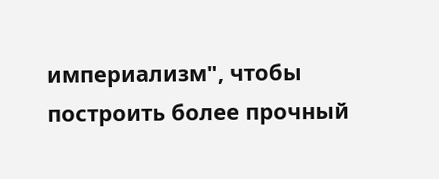империализм", чтобы построить более прочный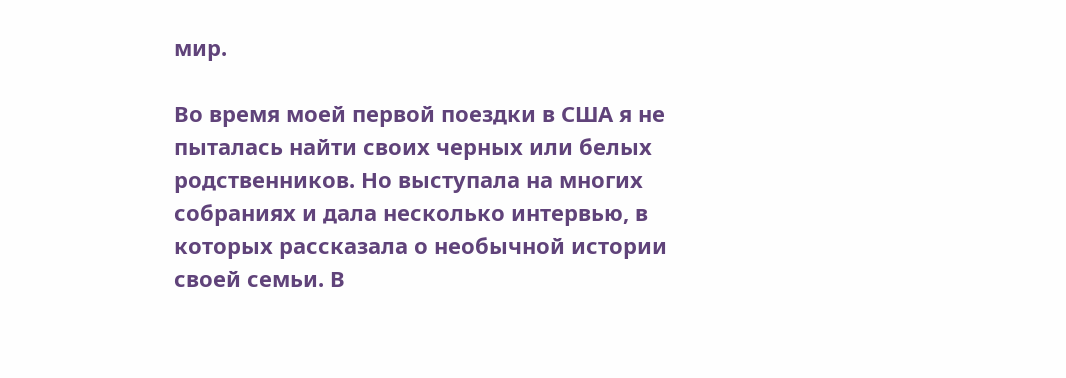мир.

Во время моей первой поездки в США я не пыталась найти своих черных или белых родственников. Но выступала на многих собраниях и дала несколько интервью, в которых рассказала о необычной истории своей семьи. В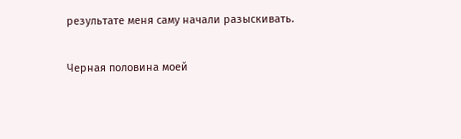результате меня саму начали разыскивать.

Черная половина моей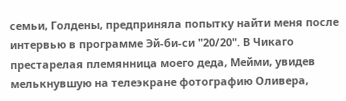семьи, Голдены, предприняла попытку найти меня после интервью в программе Эй-би-си "20/20". В Чикаго престарелая племянница моего деда, Мейми, увидев мелькнувшую на телеэкране фотографию Оливера,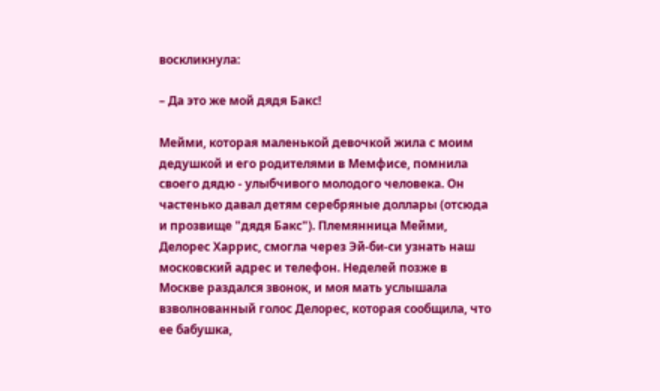воскликнула:

– Да это же мой дядя Бакс!

Мейми, которая маленькой девочкой жила с моим дедушкой и его родителями в Мемфисе, помнила своего дядю - улыбчивого молодого человека. Он частенько давал детям серебряные доллары (отсюда и прозвище "дядя Бакс"). Племянница Мейми, Делорес Харрис, смогла через Эй-би-си узнать наш московский адрес и телефон. Неделей позже в Москве раздался звонок, и моя мать услышала взволнованный голос Делорес, которая сообщила, что ее бабушка,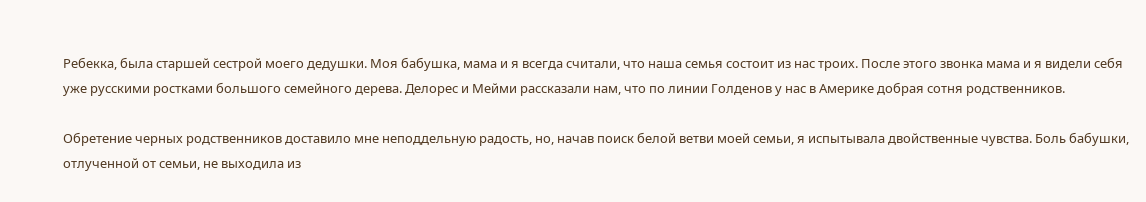Ребекка, была старшей сестрой моего дедушки. Моя бабушка, мама и я всегда считали, что наша семья состоит из нас троих. После этого звонка мама и я видели себя уже русскими ростками большого семейного дерева. Делорес и Мейми рассказали нам, что по линии Голденов у нас в Америке добрая сотня родственников.

Обретение черных родственников доставило мне неподдельную радость, но, начав поиск белой ветви моей семьи, я испытывала двойственные чувства. Боль бабушки, отлученной от семьи, не выходила из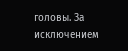головы. За исключением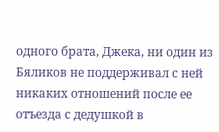одного брата, Джека, ни один из Бяликов не поддерживал с ней никаких отношений после ее отъезда с дедушкой в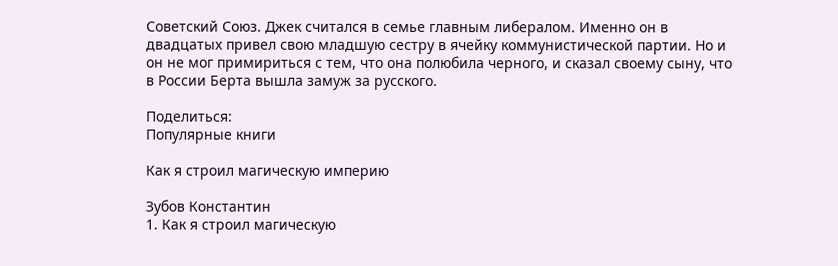Советский Союз. Джек считался в семье главным либералом. Именно он в двадцатых привел свою младшую сестру в ячейку коммунистической партии. Но и он не мог примириться с тем, что она полюбила черного, и сказал своему сыну, что в России Берта вышла замуж за русского.

Поделиться:
Популярные книги

Как я строил магическую империю

Зубов Константин
1. Как я строил магическую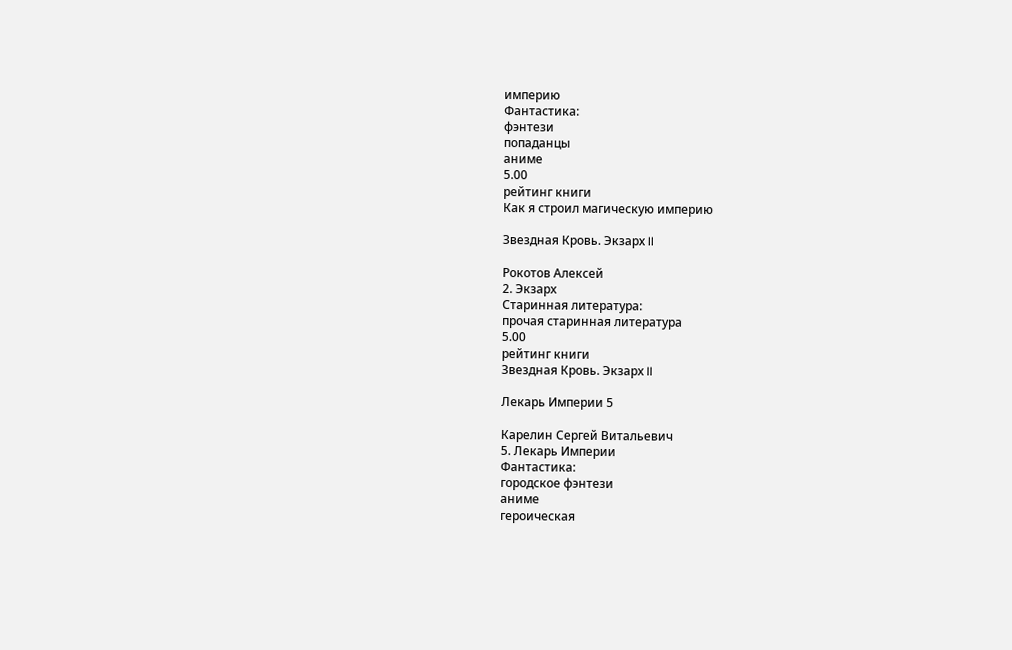империю
Фантастика:
фэнтези
попаданцы
аниме
5.00
рейтинг книги
Как я строил магическую империю

Звездная Кровь. Экзарх II

Рокотов Алексей
2. Экзарх
Старинная литература:
прочая старинная литература
5.00
рейтинг книги
Звездная Кровь. Экзарх II

Лекарь Империи 5

Карелин Сергей Витальевич
5. Лекарь Империи
Фантастика:
городское фэнтези
аниме
героическая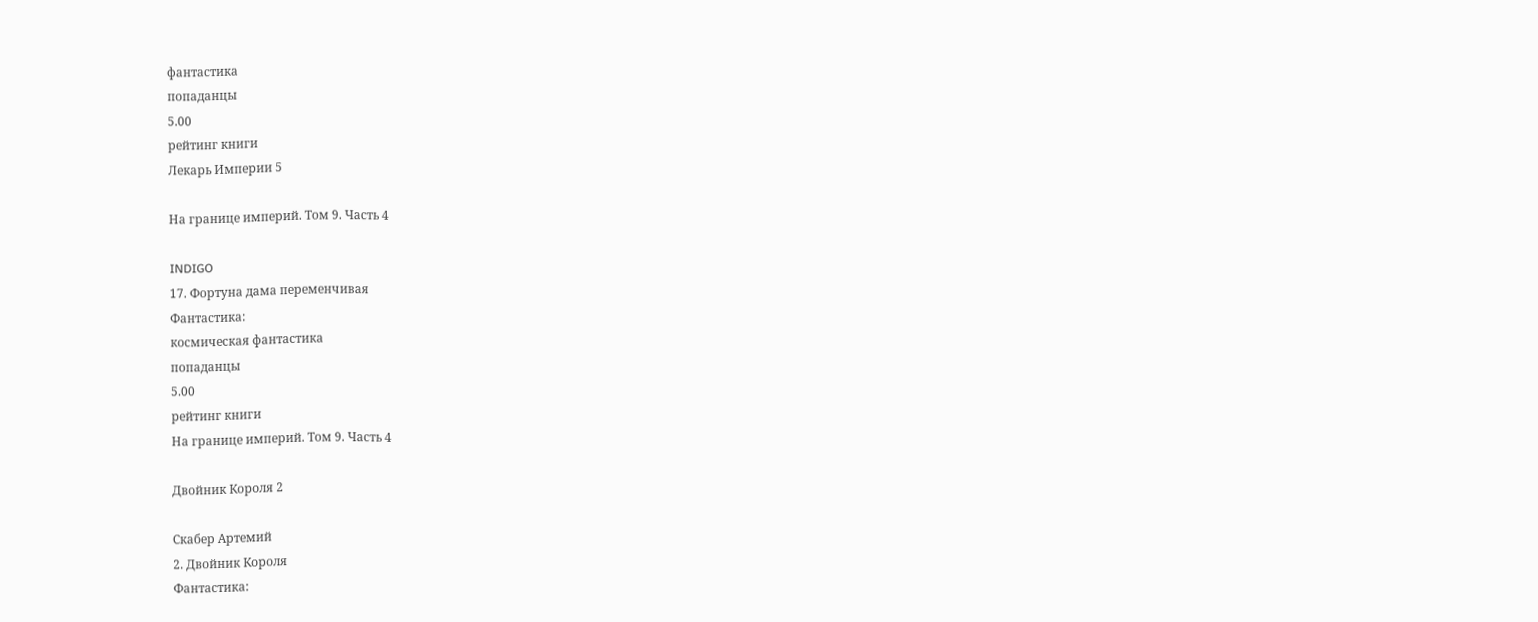фантастика
попаданцы
5.00
рейтинг книги
Лекарь Империи 5

На границе империй. Том 9. Часть 4

INDIGO
17. Фортуна дама переменчивая
Фантастика:
космическая фантастика
попаданцы
5.00
рейтинг книги
На границе империй. Том 9. Часть 4

Двойник Короля 2

Скабер Артемий
2. Двойник Короля
Фантастика: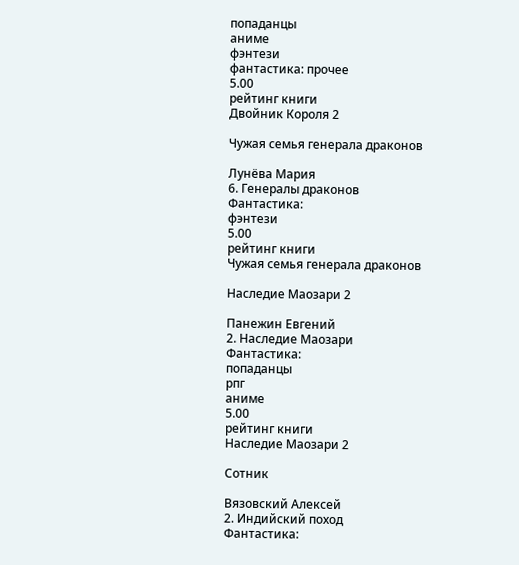попаданцы
аниме
фэнтези
фантастика: прочее
5.00
рейтинг книги
Двойник Короля 2

Чужая семья генерала драконов

Лунёва Мария
6. Генералы драконов
Фантастика:
фэнтези
5.00
рейтинг книги
Чужая семья генерала драконов

Наследие Маозари 2

Панежин Евгений
2. Наследие Маозари
Фантастика:
попаданцы
рпг
аниме
5.00
рейтинг книги
Наследие Маозари 2

Сотник

Вязовский Алексей
2. Индийский поход
Фантастика: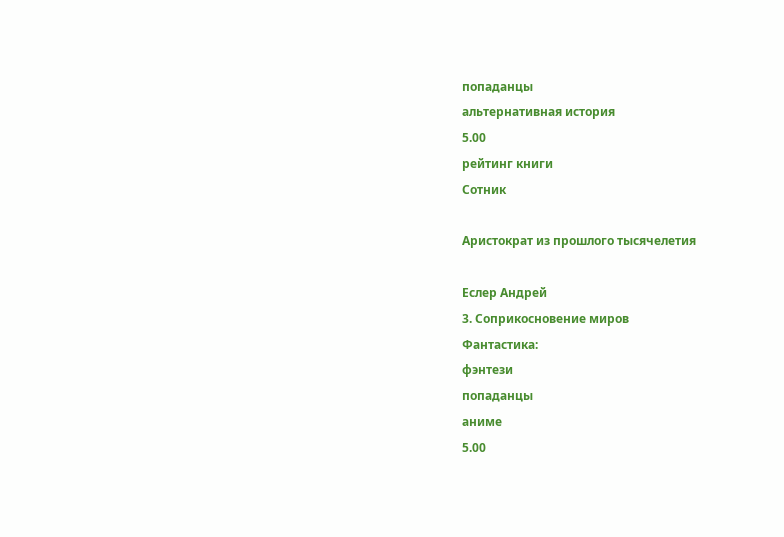попаданцы
альтернативная история
5.00
рейтинг книги
Сотник

Аристократ из прошлого тысячелетия

Еслер Андрей
3. Соприкосновение миров
Фантастика:
фэнтези
попаданцы
аниме
5.00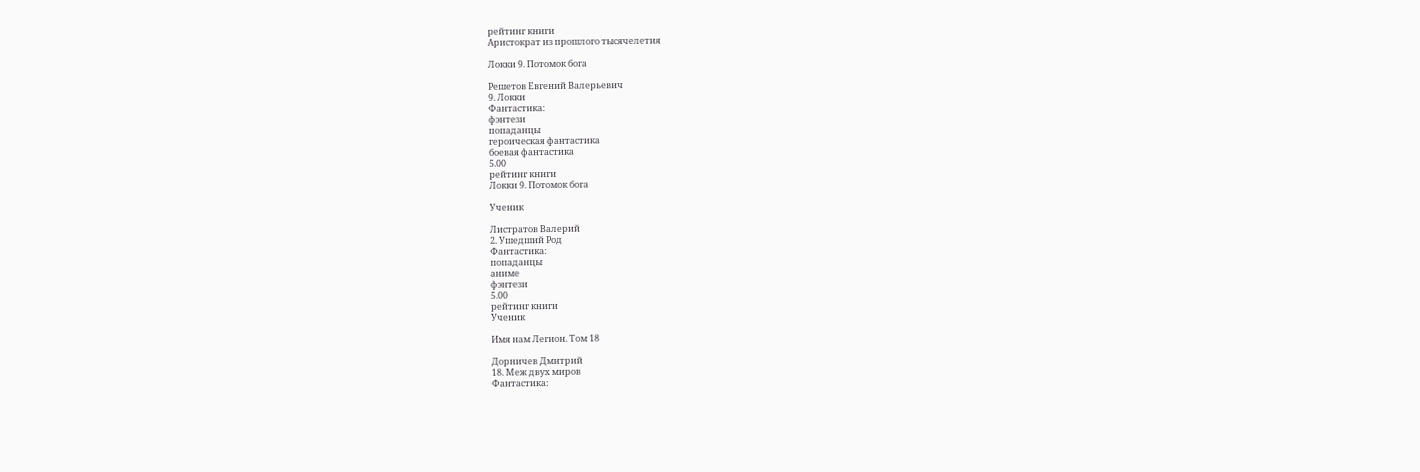рейтинг книги
Аристократ из прошлого тысячелетия

Локки 9. Потомок бога

Решетов Евгений Валерьевич
9. Локки
Фантастика:
фэнтези
попаданцы
героическая фантастика
боевая фантастика
5.00
рейтинг книги
Локки 9. Потомок бога

Ученик

Листратов Валерий
2. Ушедший Род
Фантастика:
попаданцы
аниме
фэнтези
5.00
рейтинг книги
Ученик

Имя нам Легион. Том 18

Дорничев Дмитрий
18. Меж двух миров
Фантастика: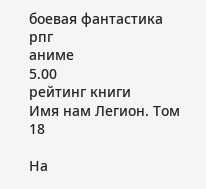боевая фантастика
рпг
аниме
5.00
рейтинг книги
Имя нам Легион. Том 18

На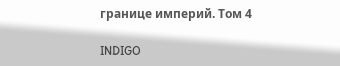границе империй. Том 4

INDIGO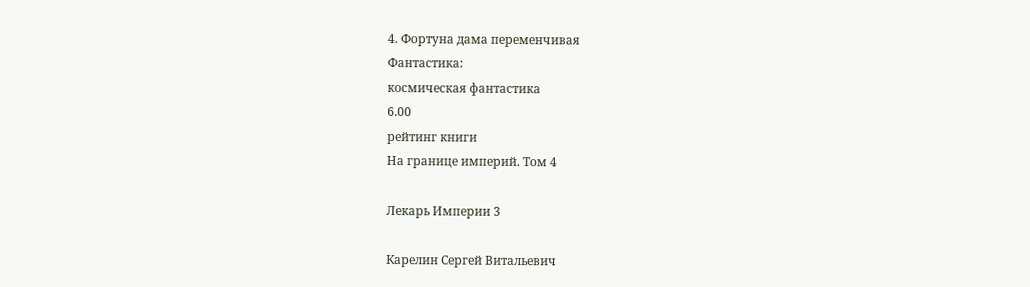4. Фортуна дама переменчивая
Фантастика:
космическая фантастика
6.00
рейтинг книги
На границе империй. Том 4

Лекарь Империи 3

Карелин Сергей Витальевич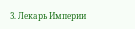3. Лекарь Империи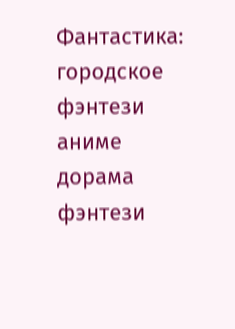Фантастика:
городское фэнтези
аниме
дорама
фэнтези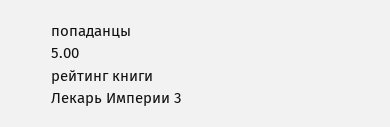попаданцы
5.00
рейтинг книги
Лекарь Империи 3